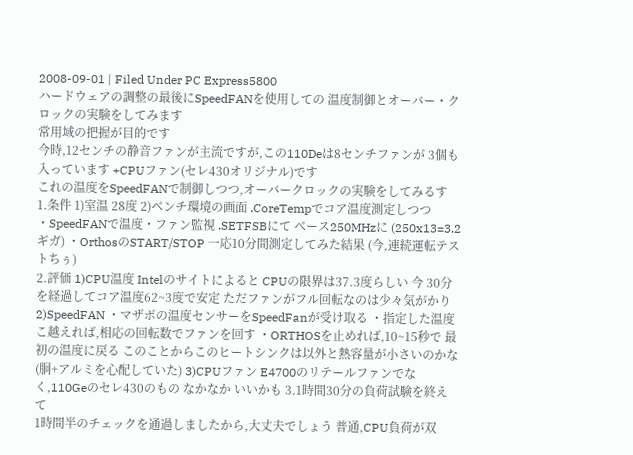2008-09-01 | Filed Under PC Express5800
ハードウェアの調整の最後にSpeedFANを使用しての 温度制御とオーバー・クロックの実験をしてみます
常用域の把握が目的です
今時,12センチの静音ファンが主流ですが,この110Deは8センチファンが 3個も入っています +CPUファン(セレ430オリジナル)です
これの温度をSpeedFANで制御しつつ,オーバークロックの実験をしてみるす
1.条件 1)室温 28度 2)ベンチ環境の画面 .CoreTempでコア温度測定しつつ ・SpeedFANで温度・ファン監視 .SETFSBにて ベース250MHzに (250x13=3.2ギガ) ・OrthosのSTART/STOP 一応10分間測定してみた結果 (今,連続運転テストちぅ)
2.評価 1)CPU温度 Intelのサイトによると CPUの限界は37.3度らしい 今 30分を経過してコア温度62~3度で安定 ただファンがフル回転なのは少々気がかり 2)SpeedFAN ・マザボの温度センサーをSpeedFanが受け取る ・指定した温度こ越えれば,相応の回転数でファンを回す ・ORTHOSを止めれば,10~15秒で 最初の温度に戻る このことからこのヒートシンクは以外と熱容量が小さいのかな (胴+アルミを心配していた) 3)CPUファン E4700のリテールファンでなく,110Geのセレ430のもの なかなか いいかも 3.1時間30分の負荷試験を終えて
1時間半のチェックを通過しましたから,大丈夫でしょう 普通,CPU負荷が双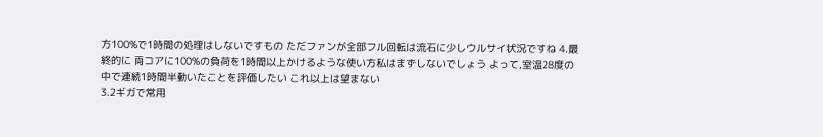方100%で1時間の処理はしないですもの ただファンが全部フル回転は流石に少しウルサイ状況ですね 4.最終的に 両コアに100%の負荷を1時間以上かけるような使い方私はまずしないでしょう よって,室温28度の中で連続1時間半動いたことを評価したい これ以上は望まない
3.2ギガで常用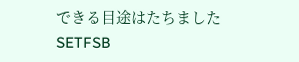できる目途はたちました SETFSB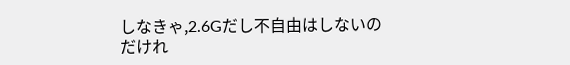しなきゃ,2.6Gだし不自由はしないのだけれ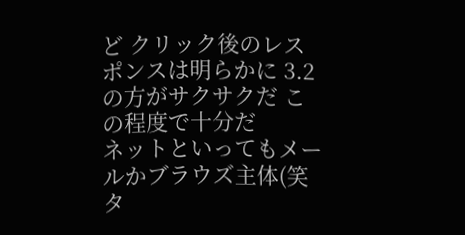ど クリック後のレスポンスは明らかに 3.2の方がサクサクだ この程度で十分だ
ネットといってもメールかブラウズ主体(笑 タ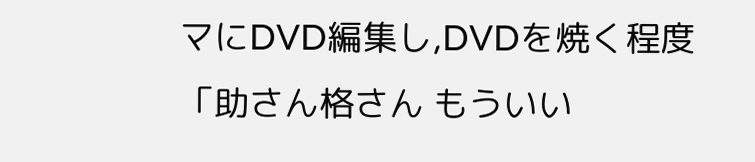マにDVD編集し,DVDを焼く程度
「助さん格さん もういい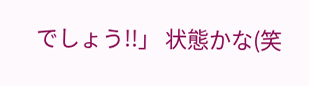でしょう!!」 状態かな(笑